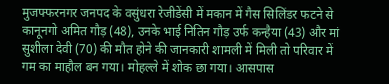मुजफ्फरनगर जनपद के वसुंधरा रेजीडेंसी में मकान में गैस सिलिंडर फटने से कानूनगो अमित गौड़ (48), उनके भाई नितिन गौड़ उर्फ कन्हैया (43) और मां सुशीला देवी (70) की मौत होने की जानकारी शामली में मिली तो परिवार में गम का माहौल बन गया। मोहल्ले में शोक छा गया। आसपास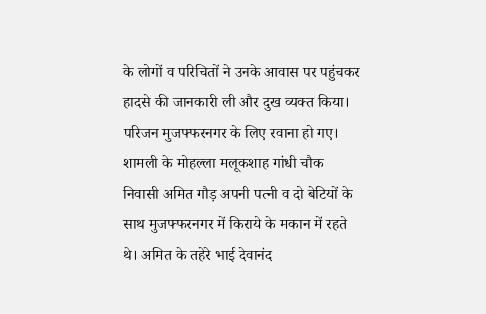के लोगों व परिचितों ने उनके आवास पर पहुंचकर हादसे की जानकारी ली और दुख व्यक्त किया। परिजन मुजफ्फरनगर के लिए रवाना हो गए।
शामली के मोहल्ला मलूकशाह गांधी चौक निवासी अमित गौड़ अपनी पत्नी व दो बेटियों के साथ मुजफ्फरनगर में किराये के मकान में रहते थे। अमित के तहेरे भाई देवानंद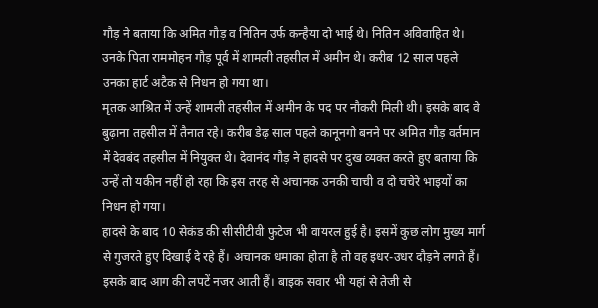गौड़ ने बताया कि अमित गौड़ व नितिन उर्फ कन्हैया दो भाई थे। नितिन अविवाहित थे। उनके पिता राममोहन गौड़ पूर्व में शामली तहसील में अमीन थे। करीब 12 साल पहले उनका हार्ट अटैक से निधन हो गया था।
मृतक आश्रित में उन्हें शामली तहसील में अमीन के पद पर नौकरी मिली थी। इसके बाद वे बुढ़ाना तहसील में तैनात रहे। करीब डेढ़ साल पहले कानूनगो बनने पर अमित गौड़ वर्तमान में देवबंद तहसील में नियुक्त थे। देवानंद गौड़ ने हादसे पर दुख व्यक्त करते हुए बताया कि उन्हें तो यकीन नहीं हो रहा कि इस तरह से अचानक उनकी चाची व दो चचेरे भाइयों का निधन हो गया।
हादसे के बाद 10 सेकंड की सीसीटीवी फुटेज भी वायरल हुई है। इसमें कुछ लोग मुख्य मार्ग से गुजरते हुए दिखाई दे रहे हैं। अचानक धमाका होता है तो वह इधर-उधर दौड़ने लगते हैं। इसके बाद आग की लपटें नजर आती हैं। बाइक सवार भी यहां से तेजी से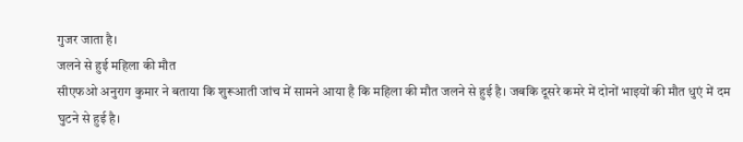गुजर जाता है।
जलने से हुई महिला की मौत
सीएफओ अनुराग कुमार ने बताया कि शुरूआती जांच में सामने आया है कि महिला की मौत जलने से हुई है। जबकि दूसरे कमरे में दोनों भाइयों की मौत धुएं में दम घुटने से हुई है।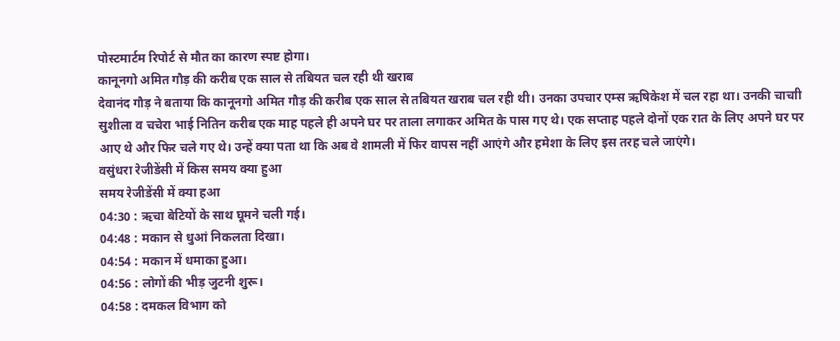पोस्टमार्टम रिपोर्ट से मौत का कारण स्पष्ट होगा।
कानूनगो अमित गौड़ की करीब एक साल से तबियत चल रही थी खराब
देवानंद गौड़ ने बताया कि कानूनगो अमित गौड़ की करीब एक साल से तबियत खराब चल रही थी। उनका उपचार एम्स ऋषिकेश में चल रहा था। उनकी चाचाी सुशीला व चचेरा भाई नितिन करीब एक माह पहले ही अपने घर पर ताला लगाकर अमित के पास गए थे। एक सप्ताह पहले दोनों एक रात के लिए अपने घर पर आए थे और फिर चले गए थे। उन्हें क्या पता था कि अब वे शामली में फिर वापस नहीं आएंगे और हमेशा के लिए इस तरह चले जाएंगे।
वसुंधरा रेजीडेंसी में किस समय क्या हुआ
समय रेजीडेंसी में क्या हआ
04:30 : ऋचा बेटियों के साथ घूमने चली गई।
04:48 : मकान से धुआं निकलता दिखा।
04:54 : मकान में धमाका हुआ।
04:56 : लोगों की भीड़ जुटनी शुरू।
04:58 : दमकल विभाग को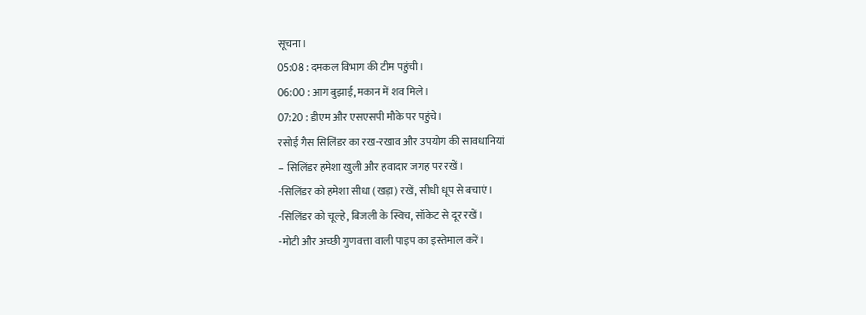सूचना।
05:08 : दमकल विभाग की टीम पहुंची।
06:00 : आग बुझाई, मकान में शव मिले।
07:20 : डीएम और एसएसपी मौके पर पहुंचे।
रसोई गैस सिलिंडर का रख-रखाव और उपयोग की सावधानियां
– सिलिंडर हमेशा खुली और हवादार जगह पर रखें।
-सिलिंडर को हमेशा सीधा (खड़ा) रखें, सीधी धूप से बचाएं।
-सिलिंडर को चूल्हे, बिजली के स्विच, सॉकेट से दूर रखें।
-मोटी और अच्छी गुणवत्ता वाली पाइप का इस्तेमाल करें।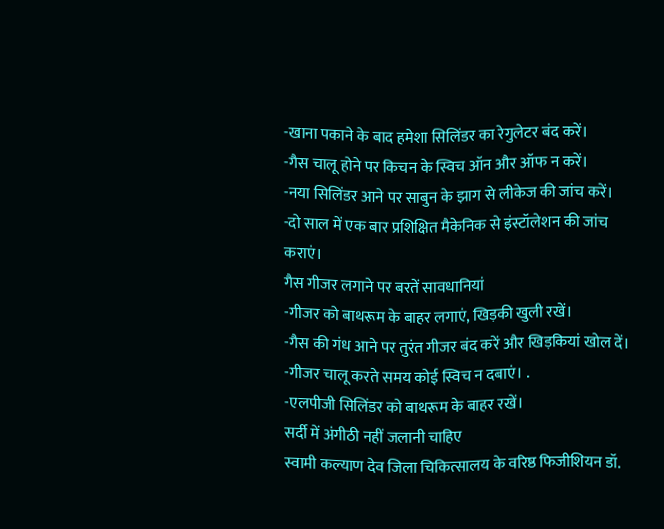-खाना पकाने के बाद हमेशा सिलिंडर का रेगुलेटर बंद करें।
-गैस चालू होने पर किचन के स्विच ऑन और ऑफ न करें।
-नया सिलिंडर आने पर साबुन के झाग से लीकेज की जांच करें।
-दो साल में एक बार प्रशिक्षित मैकेनिक से इंस्टॉलेशन की जांच कराएं।
गैस गीजर लगाने पर बरतें सावधानियां
-गीजर को बाथरूम के बाहर लगाएं, खिड़की खुली रखें।
-गैस की गंध आने पर तुरंत गीजर बंद करें और खिड़कियां खोल दें।
-गीजर चालू करते समय कोई स्विच न दबाएं। .
-एलपीजी सिलिंडर को बाथरूम के बाहर रखें।
सर्दी में अंगीठी नहीं जलानी चाहिए
स्वामी कल्याण देव जिला चिकित्सालय के वरिष्ठ फिजीशियन डॉ.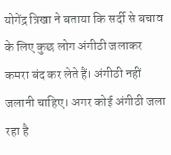योगेंद्र त्रिखा ने बताया कि सर्दी से बचाव के लिए कुछ लोग अंगीठी जलाकर कमरा बंद कर लेते हैं। अंगीठी नहीं जलानी चाहिए। अगर कोई अंगीठी जला रहा है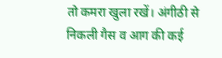तो कमरा खुला रखें। अंगीठी से निकली गैस व आग की कई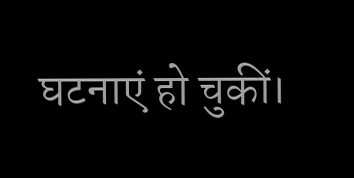घटनाएं हो चुकीं।